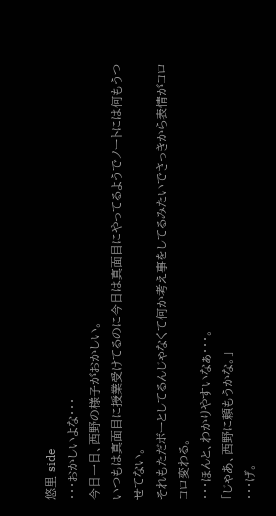悠里 side
・・・おかしいよな・・・
今日一日、西野の様子がおかしい。
いつもは真面目に授業受けてるのに今日は真面目にやってるようでノートには何もうつせてない。
それもただボーとしてるんじゃなくて何か考え事をしてるみたいでさっきから表情がコロコロ変わる。
・・・ほんと、わかりやすいなぁ・・・。
「じゃあ、西野に頼もうかな。」
・・・げ。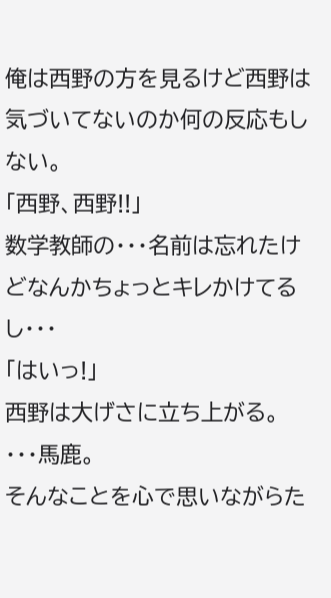俺は西野の方を見るけど西野は気づいてないのか何の反応もしない。
「西野、西野!!」
数学教師の・・・名前は忘れたけどなんかちょっとキレかけてるし・・・
「はいっ!」
西野は大げさに立ち上がる。
・・・馬鹿。
そんなことを心で思いながらた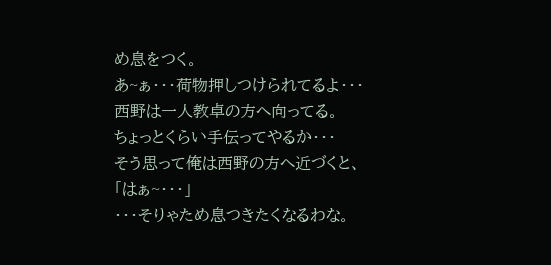め息をつく。
あ~ぁ・・・荷物押しつけられてるよ・・・
西野は一人教卓の方へ向ってる。
ちょっとくらい手伝ってやるか・・・
そう思って俺は西野の方へ近づくと、
「はぁ~・・・」
・・・そりゃため息つきたくなるわな。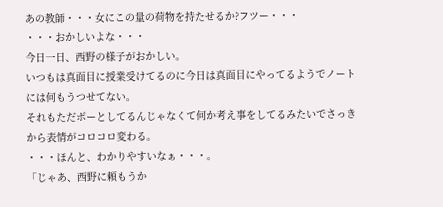あの教師・・・女にこの量の荷物を持たせるか?フツー・・・
・・・おかしいよな・・・
今日一日、西野の様子がおかしい。
いつもは真面目に授業受けてるのに今日は真面目にやってるようでノートには何もうつせてない。
それもただボーとしてるんじゃなくて何か考え事をしてるみたいでさっきから表情がコロコロ変わる。
・・・ほんと、わかりやすいなぁ・・・。
「じゃあ、西野に頼もうか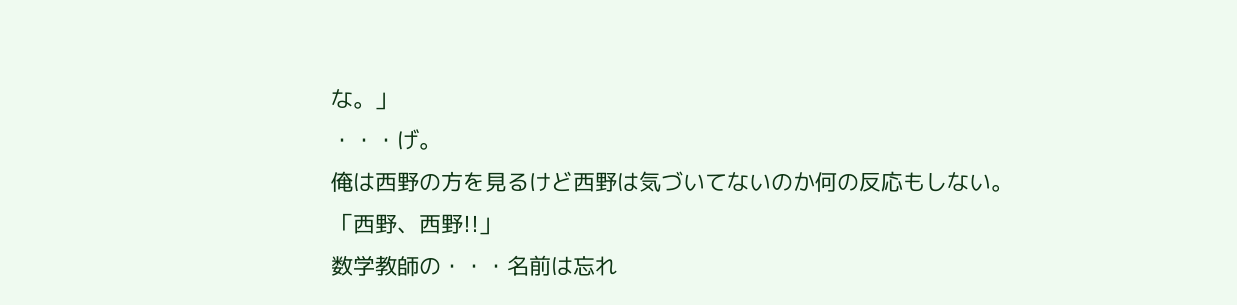な。」
・・・げ。
俺は西野の方を見るけど西野は気づいてないのか何の反応もしない。
「西野、西野!!」
数学教師の・・・名前は忘れ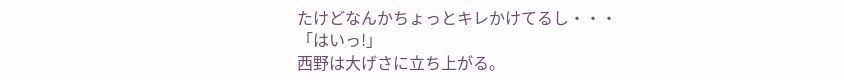たけどなんかちょっとキレかけてるし・・・
「はいっ!」
西野は大げさに立ち上がる。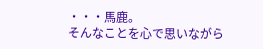・・・馬鹿。
そんなことを心で思いながら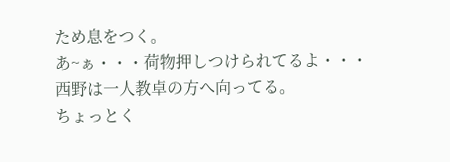ため息をつく。
あ~ぁ・・・荷物押しつけられてるよ・・・
西野は一人教卓の方へ向ってる。
ちょっとく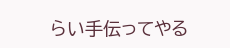らい手伝ってやる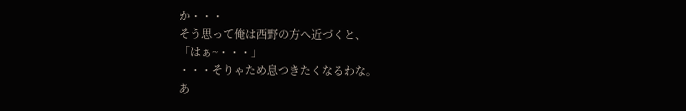か・・・
そう思って俺は西野の方へ近づくと、
「はぁ~・・・」
・・・そりゃため息つきたくなるわな。
あ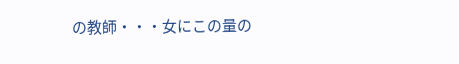の教師・・・女にこの量の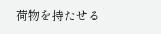荷物を持たせる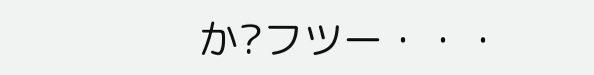か?フツー・・・